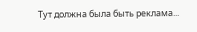Тут должна была быть реклама...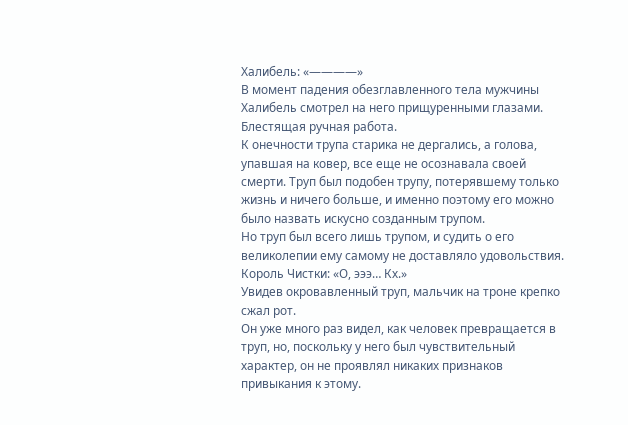Халибель: «――――»
В момент падения обезглавленного тела мужчины Халибель смотрел на него прищуренными глазами.
Блестящая ручная работа.
К онечности трупа старика не дергались, а голова, упавшая на ковер, все еще не осознавала своей смерти. Труп был подобен трупу, потерявшему только жизнь и ничего больше, и именно поэтому его можно было назвать искусно созданным трупом.
Но труп был всего лишь трупом, и судить о его великолепии ему самому не доставляло удовольствия.
Король Чистки: «О, эээ… Кх.»
Увидев окровавленный труп, мальчик на троне крепко сжал рот.
Он уже много раз видел, как человек превращается в труп, но, поскольку у него был чувствительный характер, он не проявлял никаких признаков привыкания к этому.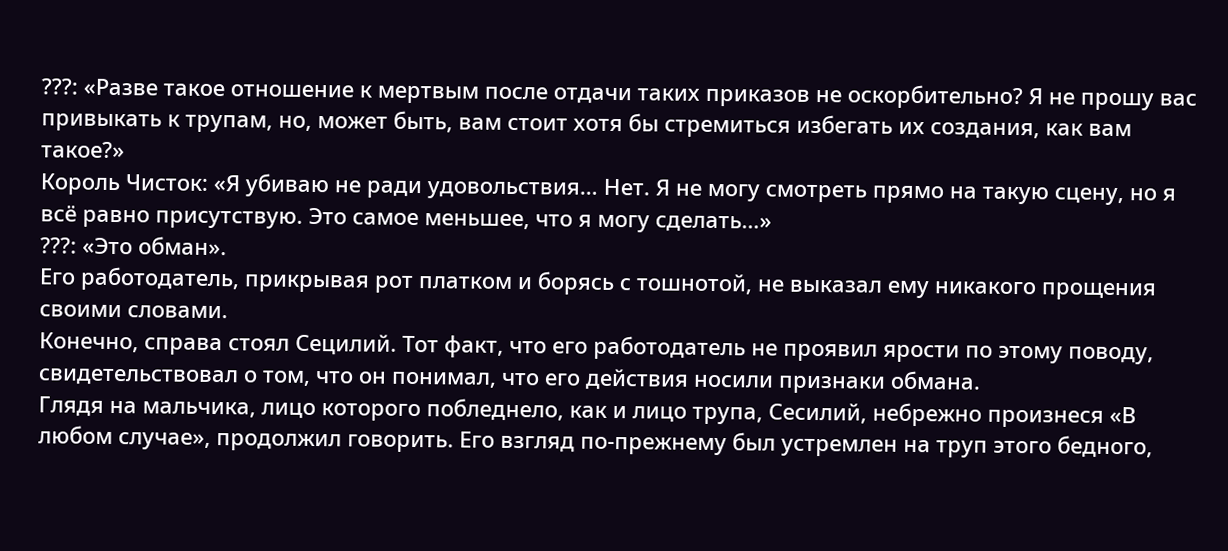???: «Разве такое отношение к мертвым после отдачи таких приказов не оскорбительно? Я не прошу вас привыкать к трупам, но, может быть, вам стоит хотя бы стремиться избегать их создания, как вам такое?»
Король Чисток: «Я убиваю не ради удовольствия… Нет. Я не могу смотреть прямо на такую сцену, но я всё равно присутствую. Это самое меньшее, что я могу сделать…»
???: «Это обман».
Его работодатель, прикрывая рот платком и борясь с тошнотой, не выказал ему никакого прощения своими словами.
Конечно, справа стоял Сецилий. Тот факт, что его работодатель не проявил ярости по этому поводу, свидетельствовал о том, что он понимал, что его действия носили признаки обмана.
Глядя на мальчика, лицо которого побледнело, как и лицо трупа, Сесилий, небрежно произнеся «В любом случае», продолжил говорить. Его взгляд по-прежнему был устремлен на труп этого бедного,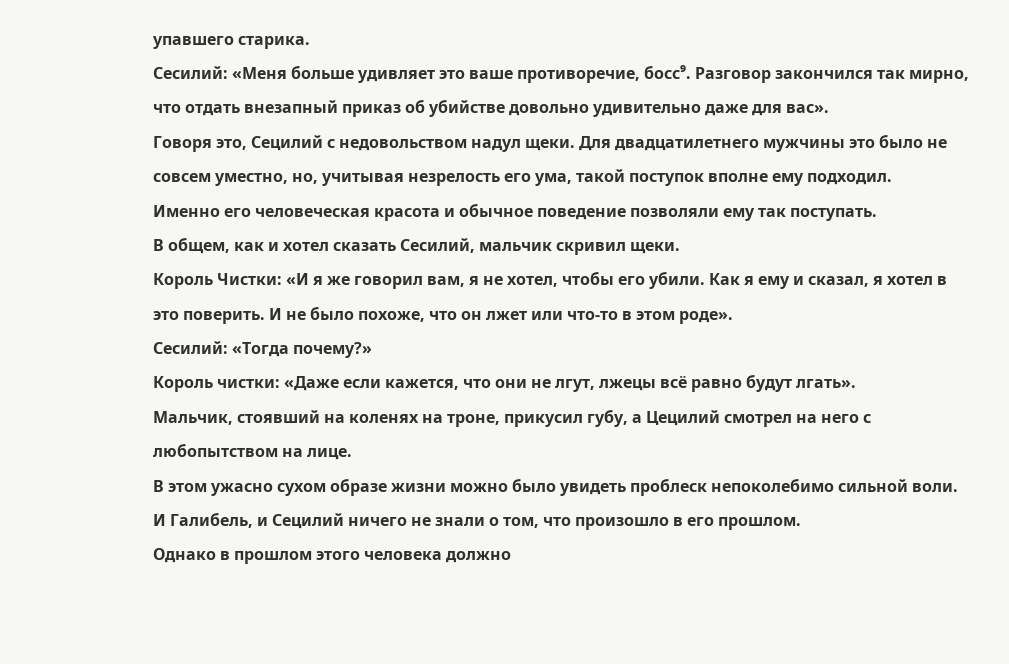упавшего старика.
Сесилий: «Меня больше удивляет это ваше противоречие, босс⁹. Разговор закончился так мирно, что отдать внезапный приказ об убийстве довольно удивительно даже для вас».
Говоря это, Сецилий с недовольством надул щеки. Для двадцатилетнего мужчины это было не совсем уместно, но, учитывая незрелость его ума, такой поступок вполне ему подходил.
Именно его человеческая красота и обычное поведение позволяли ему так поступать.
В общем, как и хотел сказать Сесилий, мальчик скривил щеки.
Король Чистки: «И я же говорил вам, я не хотел, чтобы его убили. Как я ему и сказал, я хотел в это поверить. И не было похоже, что он лжет или что-то в этом роде».
Сесилий: «Тогда почему?»
Король чистки: «Даже если кажется, что они не лгут, лжецы всё равно будут лгать».
Мальчик, стоявший на коленях на троне, прикусил губу, а Цецилий смотрел на него с любопытством на лице.
В этом ужасно сухом образе жизни можно было увидеть проблеск непоколебимо сильной воли.
И Галибель, и Сецилий ничего не знали о том, что произошло в его прошлом.
Однако в прошлом этого человека должно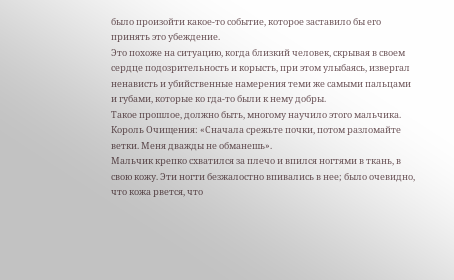было произойти какое-то событие, которое заставило бы его принять это убеждение.
Это похоже на ситуацию, когда близкий человек, скрывая в своем сердце подозрительность и корысть, при этом улыбаясь, извергал ненависть и убийственные намерения теми же самыми пальцами и губами, которые ко гда-то были к нему добры.
Такое прошлое, должно быть, многому научило этого мальчика.
Король Очищения: «Сначала срежьте почки, потом разломайте ветки. Меня дважды не обманешь».
Мальчик крепко схватился за плечо и впился ногтями в ткань, в свою кожу. Эти ногти безжалостно впивались в нее; было очевидно, что кожа рвется, что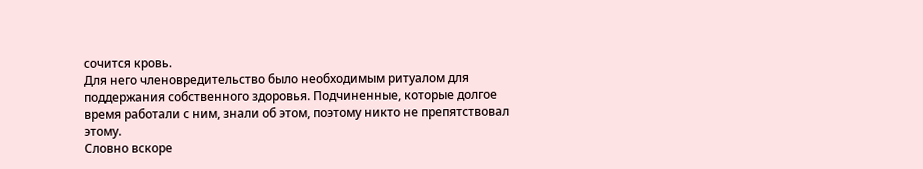сочится кровь.
Для него членовредительство было необходимым ритуалом для поддержания собственного здоровья. Подчиненные, которые долгое время работали с ним, знали об этом, поэтому никто не препятствовал этому.
Словно вскоре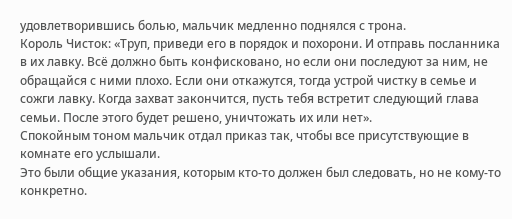удовлетворившись болью, мальчик медленно поднялся с трона.
Король Чисток: «Труп, приведи его в порядок и похорони. И отправь посланника в их лавку. Всё должно быть конфисковано, но если они последуют за ним, не обращайся с ними плохо. Если они откажутся, тогда устрой чистку в семье и сожги лавку. Когда захват закончится, пусть тебя встретит следующий глава семьи. После этого будет решено, уничтожать их или нет».
Спокойным тоном мальчик отдал приказ так, чтобы все присутствующие в комнате его услышали.
Это были общие указания, которым кто-то должен был следовать, но не кому-то конкретно.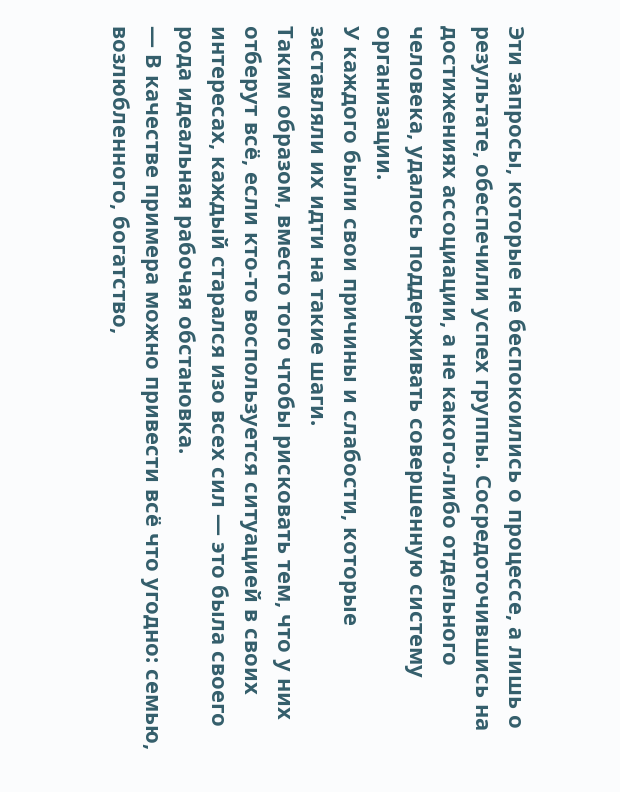Эти запросы, которые не беспокоились о процессе, а лишь о результате, обеспечили успех группы. Сосредоточившись на достижениях ассоциации, а не какого-либо отдельного человека, удалось поддерживать совершенную систему организации.
У каждого были свои причины и слабости, которые заставляли их идти на такие шаги.
Таким образом, вместо того чтобы рисковать тем, что у них отберут всё, если кто-то воспользуется ситуацией в своих интересах, каждый старался изо всех сил — это была своего рода идеальная рабочая обстановка.
— В качестве примера можно привести всё что угодно: семью, возлюбленного, богатство,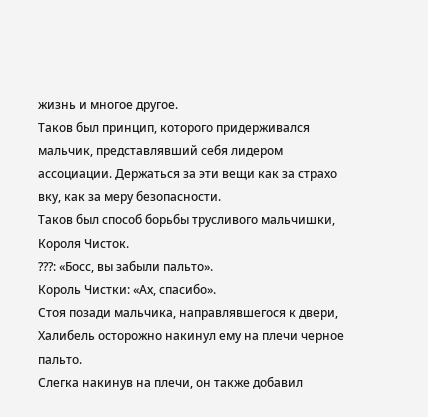жизнь и многое другое.
Таков был принцип, которого придерживался мальчик, представлявший себя лидером ассоциации. Держаться за эти вещи как за страхо вку, как за меру безопасности.
Таков был способ борьбы трусливого мальчишки, Короля Чисток.
???: «Босс, вы забыли пальто».
Король Чистки: «Ах, спасибо».
Стоя позади мальчика, направлявшегося к двери, Халибель осторожно накинул ему на плечи черное пальто.
Слегка накинув на плечи, он также добавил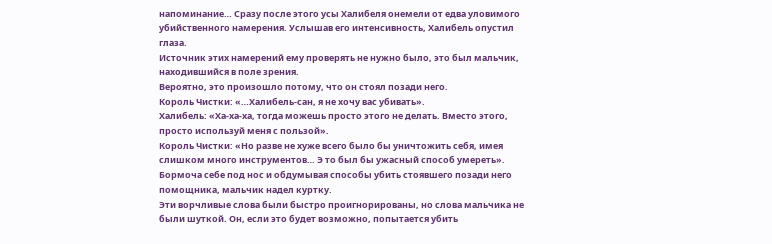напоминание… Сразу после этого усы Халибеля онемели от едва уловимого убийственного намерения. Услышав его интенсивность, Халибель опустил глаза.
Источник этих намерений ему проверять не нужно было, это был мальчик, находившийся в поле зрения.
Вероятно, это произошло потому, что он стоял позади него.
Король Чистки: «…Халибель-сан, я не хочу вас убивать».
Халибель: «Ха-ха-ха, тогда можешь просто этого не делать. Вместо этого, просто используй меня с пользой».
Король Чистки: «Но разве не хуже всего было бы уничтожить себя, имея слишком много инструментов… Э то был бы ужасный способ умереть».
Бормоча себе под нос и обдумывая способы убить стоявшего позади него помощника, мальчик надел куртку.
Эти ворчливые слова были быстро проигнорированы, но слова мальчика не были шуткой. Он, если это будет возможно, попытается убить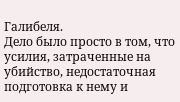Галибеля.
Дело было просто в том, что усилия, затраченные на убийство, недостаточная подготовка к нему и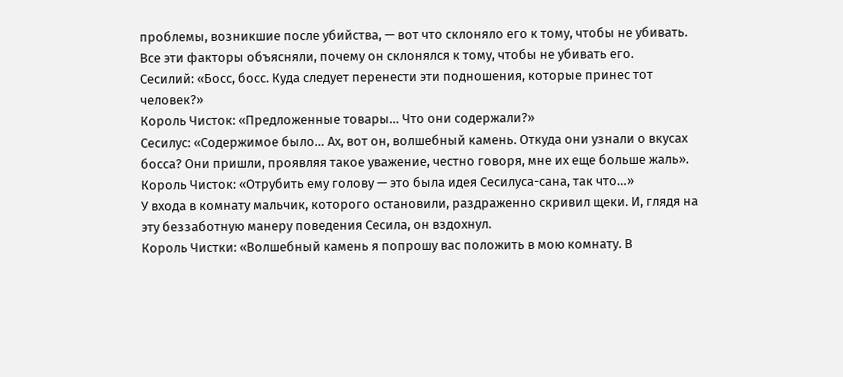проблемы, возникшие после убийства, — вот что склоняло его к тому, чтобы не убивать. Все эти факторы объясняли, почему он склонялся к тому, чтобы не убивать его.
Сесилий: «Босс, босс. Куда следует перенести эти подношения, которые принес тот человек?»
Король Чисток: «Предложенные товары… Что они содержали?»
Сесилус: «Содержимое было… Ах, вот он, волшебный камень. Откуда они узнали о вкусах босса? Они пришли, проявляя такое уважение, честно говоря, мне их еще больше жаль».
Король Чисток: «Отрубить ему голову — это была идея Сесилуса-сана, так что…»
У входа в комнату мальчик, которого остановили, раздраженно скривил щеки. И, глядя на эту беззаботную манеру поведения Сесила, он вздохнул.
Король Чистки: «Волшебный камень я попрошу вас положить в мою комнату. В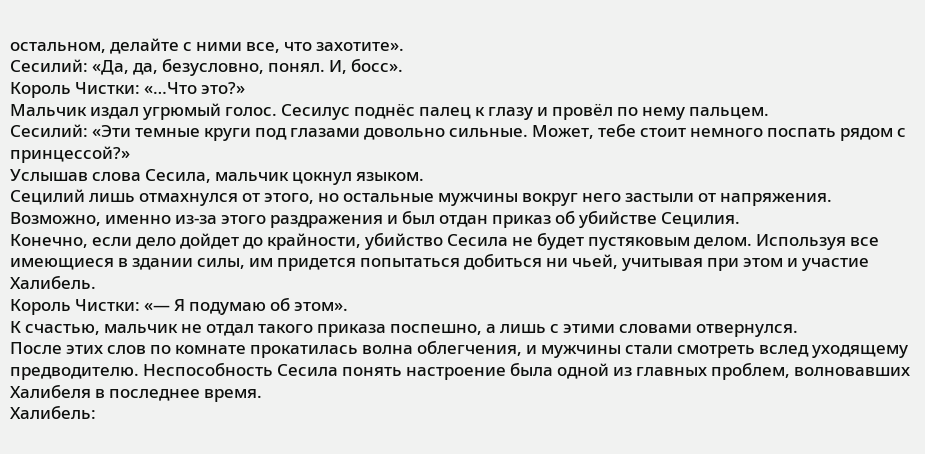остальном, делайте с ними все, что захотите».
Сесилий: «Да, да, безусловно, понял. И, босс».
Король Чистки: «…Что это?»
Мальчик издал угрюмый голос. Сесилус поднёс палец к глазу и провёл по нему пальцем.
Сесилий: «Эти темные круги под глазами довольно сильные. Может, тебе стоит немного поспать рядом с принцессой?»
Услышав слова Сесила, мальчик цокнул языком.
Сецилий лишь отмахнулся от этого, но остальные мужчины вокруг него застыли от напряжения. Возможно, именно из-за этого раздражения и был отдан приказ об убийстве Сецилия.
Конечно, если дело дойдет до крайности, убийство Сесила не будет пустяковым делом. Используя все имеющиеся в здании силы, им придется попытаться добиться ни чьей, учитывая при этом и участие Халибель.
Король Чистки: «— Я подумаю об этом».
К счастью, мальчик не отдал такого приказа поспешно, а лишь с этими словами отвернулся.
После этих слов по комнате прокатилась волна облегчения, и мужчины стали смотреть вслед уходящему предводителю. Неспособность Сесила понять настроение была одной из главных проблем, волновавших Халибеля в последнее время.
Халибель: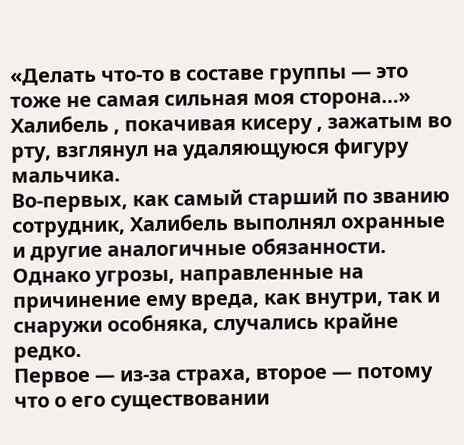«Делать что-то в составе группы — это тоже не самая сильная моя сторона…»
Халибель , покачивая кисеру , зажатым во рту, взглянул на удаляющуюся фигуру мальчика.
Во-первых, как самый старший по званию сотрудник, Халибель выполнял охранные и другие аналогичные обязанности. Однако угрозы, направленные на причинение ему вреда, как внутри, так и снаружи особняка, случались крайне редко.
Первое — из-за страха, второе — потому что о его существовании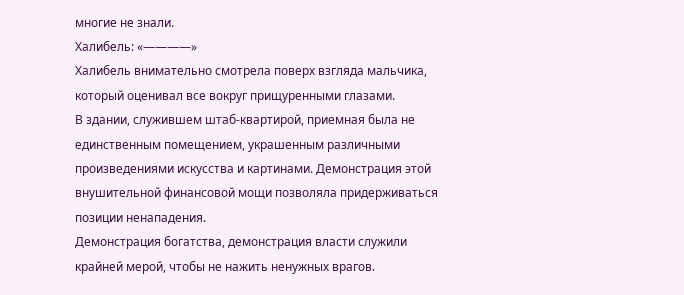многие не знали.
Халибель: «――――»
Халибель внимательно смотрела поверх взгляда мальчика, который оценивал все вокруг прищуренными глазами.
В здании, служившем штаб-квартирой, приемная была не единственным помещением, украшенным различными произведениями искусства и картинами. Демонстрация этой внушительной финансовой мощи позволяла придерживаться позиции ненападения.
Демонстрация богатства, демонстрация власти служили крайней мерой, чтобы не нажить ненужных врагов.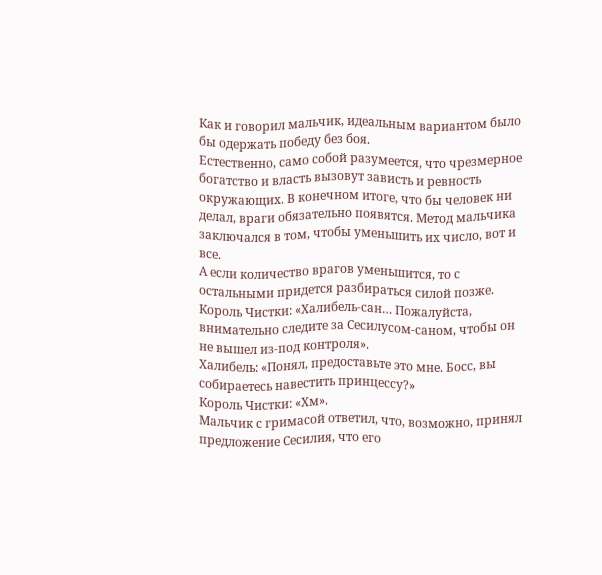Как и говорил мальчик, идеальным вариантом было бы одержать победу без боя.
Естественно, само собой разумеется, что чрезмерное богатство и власть вызовут зависть и ревность окружающих. В конечном итоге, что бы человек ни делал, враги обязательно появятся. Метод мальчика заключался в том, чтобы уменьшить их число, вот и все.
А если количество врагов уменьшится, то с остальными придется разбираться силой позже.
Король Чистки: «Халибель-сан… Пожалуйста, внимательно следите за Сесилусом-саном, чтобы он не вышел из-под контроля».
Халибель: «Понял, предоставьте это мне. Босс, вы собираетесь навестить принцессу?»
Король Чистки: «Хм».
Мальчик с гримасой ответил, что, возможно, принял предложение Сесилия, что его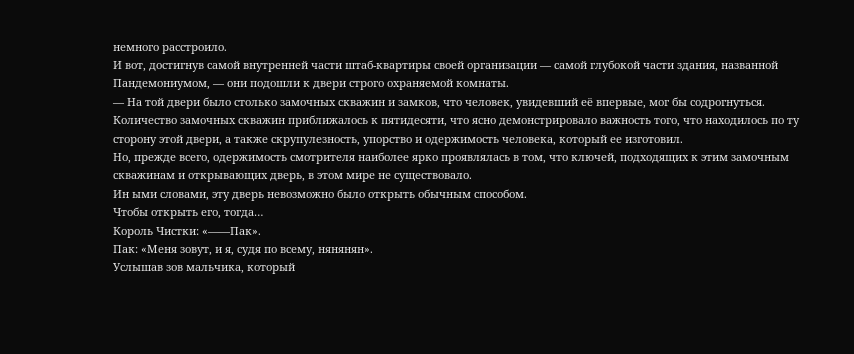немного расстроило.
И вот, достигнув самой внутренней части штаб-квартиры своей организации — самой глубокой части здания, названной Пандемониумом, — они подошли к двери строго охраняемой комнаты.
— На той двери было столько замочных скважин и замков, что человек, увидевший её впервые, мог бы содрогнуться.
Количество замочных скважин приближалось к пятидесяти, что ясно демонстрировало важность того, что находилось по ту сторону этой двери, а также скрупулезность, упорство и одержимость человека, который ее изготовил.
Но, прежде всего, одержимость смотрителя наиболее ярко проявлялась в том, что ключей, подходящих к этим замочным скважинам и открывающих дверь, в этом мире не существовало.
Ин ыми словами, эту дверь невозможно было открыть обычным способом.
Чтобы открыть его, тогда…
Король Чистки: «――Пак».
Пак: «Меня зовут, и я, судя по всему, нянянян».
Услышав зов мальчика, который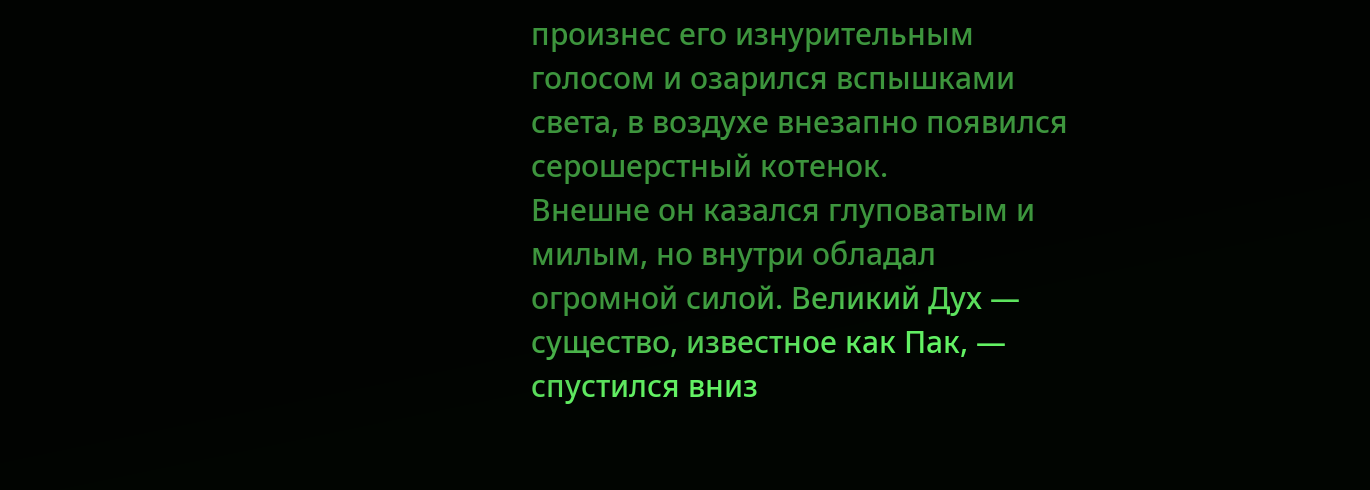произнес его изнурительным голосом и озарился вспышками света, в воздухе внезапно появился серошерстный котенок.
Внешне он казался глуповатым и милым, но внутри обладал огромной силой. Великий Дух — существо, известное как Пак, — спустился вниз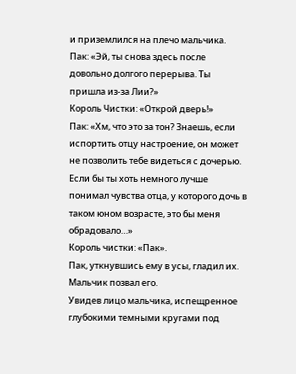и приземлился на плечо мальчика.
Пак: «Эй, ты снова здесь после довольно долгого перерыва. Ты пришла из-за Лии?»
Король Чистки: «Открой дверь!»
Пак: «Хм, что это за тон? Знаешь, если испортить отцу настроение, он может не позволить тебе видеться с дочерью. Если бы ты хоть немного лучше понимал чувства отца, у которого дочь в таком юном возрасте, это бы меня обрадовало…»
Король чистки: «Пак».
Пак, уткнувшись ему в усы, гладил их. Мальчик позвал его.
Увидев лицо мальчика, испещренное глубокими темными кругами под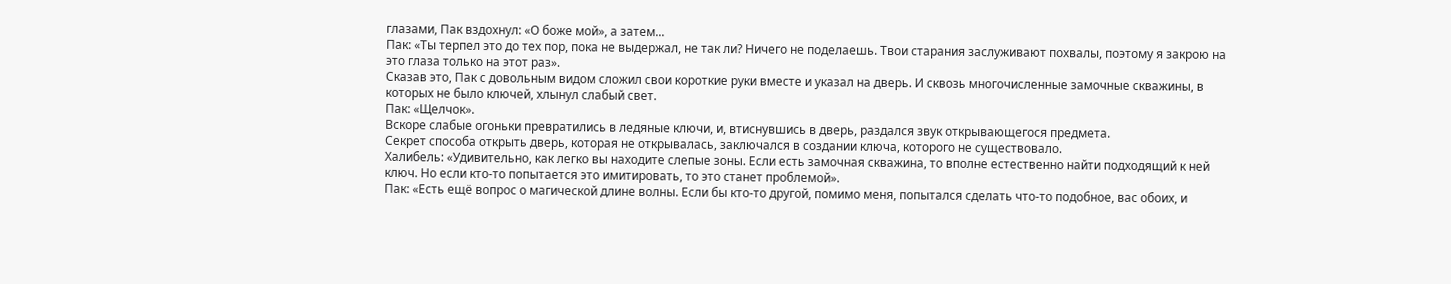глазами, Пак вздохнул: «О боже мой», а затем...
Пак: «Ты терпел это до тех пор, пока не выдержал, не так ли? Ничего не поделаешь. Твои старания заслуживают похвалы, поэтому я закрою на это глаза только на этот раз».
Сказав это, Пак с довольным видом сложил свои короткие руки вместе и указал на дверь. И сквозь многочисленные замочные скважины, в которых не было ключей, хлынул слабый свет.
Пак: «Щелчок».
Вскоре слабые огоньки превратились в ледяные ключи, и, втиснувшись в дверь, раздался звук открывающегося предмета.
Секрет способа открыть дверь, которая не открывалась, заключался в создании ключа, которого не существовало.
Халибель: «Удивительно, как легко вы находите слепые зоны. Если есть замочная скважина, то вполне естественно найти подходящий к ней ключ. Но если кто-то попытается это имитировать, то это станет проблемой».
Пак: «Есть ещё вопрос о магической длине волны. Если бы кто-то другой, помимо меня, попытался сделать что-то подобное, вас обоих, и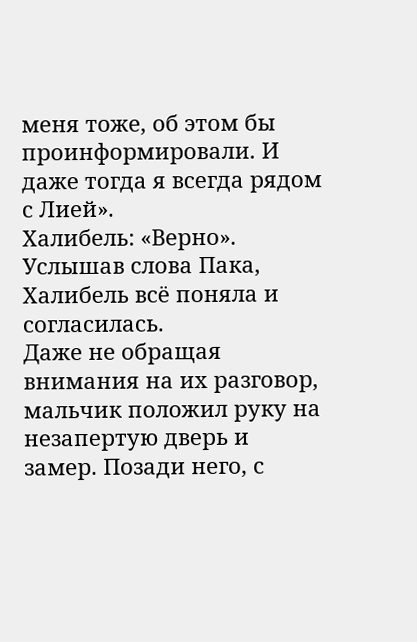меня тоже, об этом бы проинформировали. И даже тогда я всегда рядом с Лией».
Халибель: «Верно».
Услышав слова Пака, Халибель всё поняла и согласилась.
Даже не обращая внимания на их разговор, мальчик положил руку на незапертую дверь и замер. Позади него, с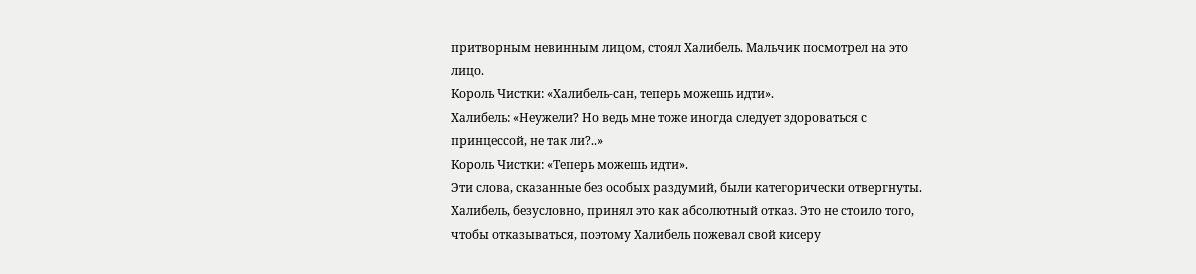притворным невинным лицом, стоял Халибель. Мальчик посмотрел на это лицо.
Король Чистки: «Халибель-сан, теперь можешь идти».
Халибель: «Неужели? Но ведь мне тоже иногда следует здороваться с принцессой, не так ли?..»
Король Чистки: «Теперь можешь идти».
Эти слова, сказанные без особых раздумий, были категорически отвергнуты.
Халибель, безусловно, принял это как абсолютный отказ. Это не стоило того, чтобы отказываться, поэтому Халибель пожевал свой кисеру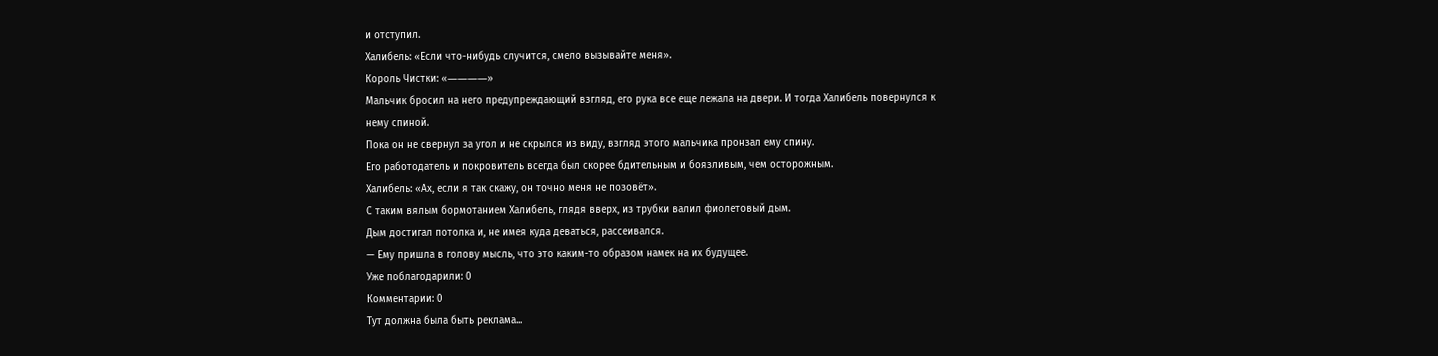и отступил.
Халибель: «Если что-нибудь случится, смело вызывайте меня».
Король Чистки: «――――»
Мальчик бросил на него предупреждающий взгляд, его рука все еще лежала на двери. И тогда Халибель повернулся к нему спиной.
Пока он не свернул за угол и не скрылся из виду, взгляд этого мальчика пронзал ему спину.
Его работодатель и покровитель всегда был скорее бдительным и боязливым, чем осторожным.
Халибель: «Ах, если я так скажу, он точно меня не позовёт».
С таким вялым бормотанием Халибель, глядя вверх, из трубки валил фиолетовый дым.
Дым достигал потолка и, не имея куда деваться, рассеивался.
— Ему пришла в голову мысль, что это каким-то образом намек на их будущее.
Уже поблагодарили: 0
Комментарии: 0
Тут должна была быть реклама...